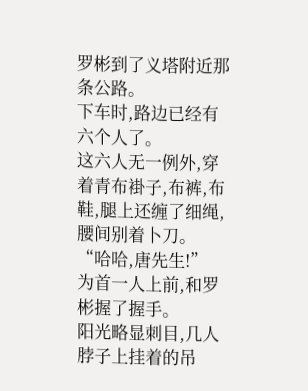罗彬到了义塔附近那条公路。
下车时,路边已经有六个人了。
这六人无一例外,穿着青布褂子,布裤,布鞋,腿上还缠了细绳,腰间别着卜刀。
“哈哈,唐先生!”
为首一人上前,和罗彬握了握手。
阳光略显刺目,几人脖子上挂着的吊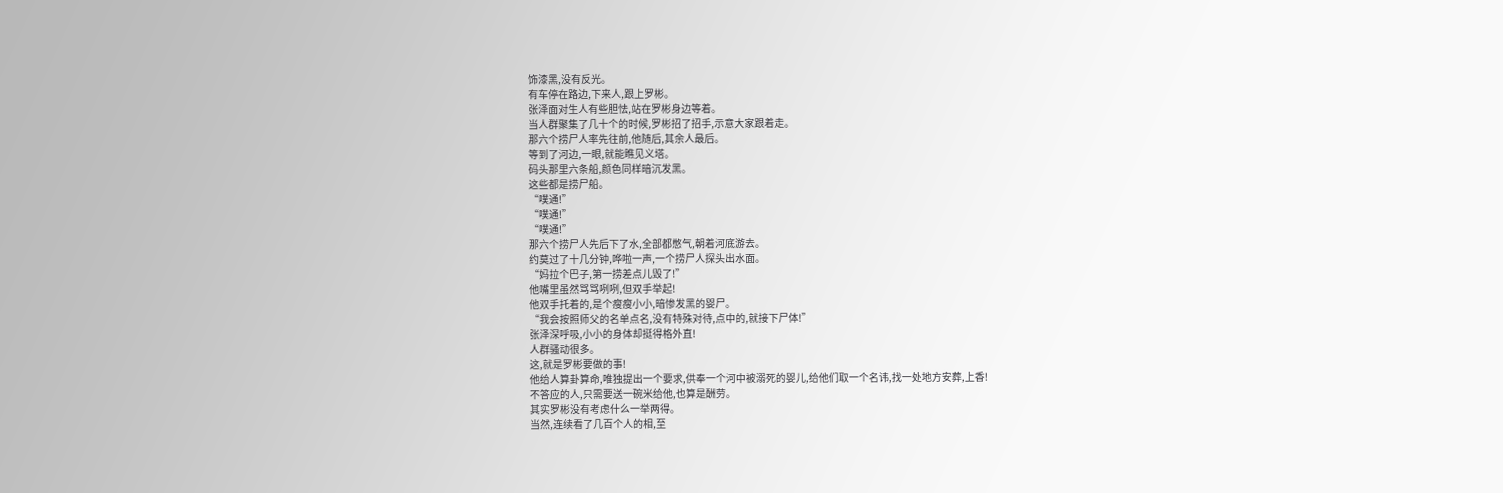饰漆黑,没有反光。
有车停在路边,下来人,跟上罗彬。
张泽面对生人有些胆怯,站在罗彬身边等着。
当人群聚集了几十个的时候,罗彬招了招手,示意大家跟着走。
那六个捞尸人率先往前,他随后,其余人最后。
等到了河边,一眼,就能瞧见义塔。
码头那里六条船,颜色同样暗沉发黑。
这些都是捞尸船。
“噗通!”
“噗通!”
“噗通!”
那六个捞尸人先后下了水,全部都憋气,朝着河底游去。
约莫过了十几分钟,哗啦一声,一个捞尸人探头出水面。
“妈拉个巴子,第一捞差点儿毁了!”
他嘴里虽然骂骂咧咧,但双手举起!
他双手托着的,是个瘦瘦小小,暗惨发黑的婴尸。
“我会按照师父的名单点名,没有特殊对待,点中的,就接下尸体!”
张泽深呼吸,小小的身体却挺得格外直!
人群骚动很多。
这,就是罗彬要做的事!
他给人算卦算命,唯独提出一个要求,供奉一个河中被溺死的婴儿,给他们取一个名讳,找一处地方安葬,上香!
不答应的人,只需要送一碗米给他,也算是酬劳。
其实罗彬没有考虑什么一举两得。
当然,连续看了几百个人的相,至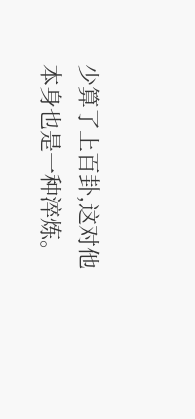少算了上百卦,这对他本身也是一种淬炼。